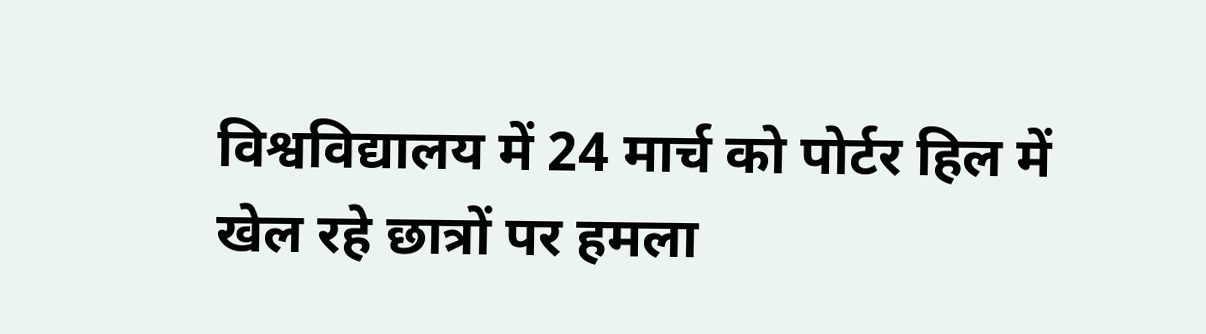विश्वविद्यालय में 24 मार्च को पोर्टर हिल में खेल रहे छात्रों पर हमला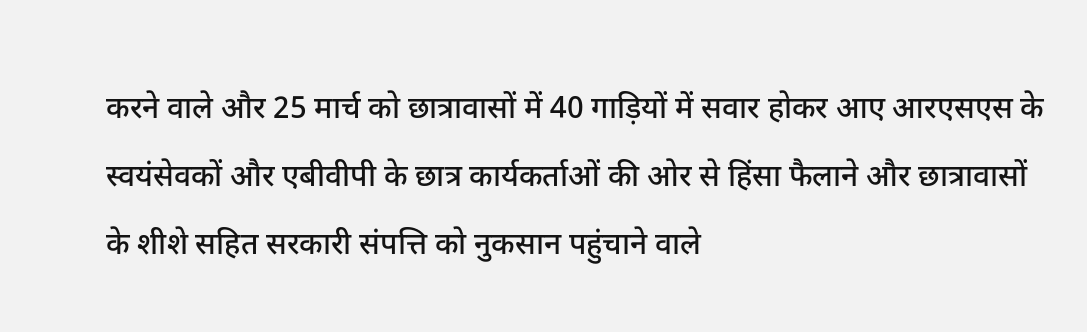करने वाले और 25 मार्च को छात्रावासों में 40 गाड़ियों में सवार होकर आए आरएसएस के स्वयंसेवकों और एबीवीपी के छात्र कार्यकर्ताओं की ओर से हिंसा फैलाने और छात्रावासों के शीशे सहित सरकारी संपत्ति को नुकसान पहुंचाने वाले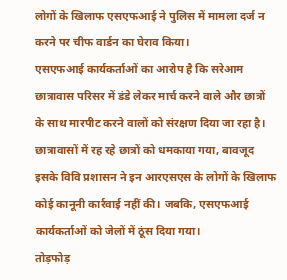लोगों के खिलाफ एसएफआई ने पुलिस में मामला दर्ज न करने पर चीफ वार्डन का घेराव किया।
एसएफआई कार्यकर्ताओं का आरोप है कि सरेआम छात्रावास परिसर में डंडे लेकर मार्च करने वाले और छात्रों के साथ मारपीट करने वालों को संरक्षण दिया जा रहा है। छात्रावासों में रह रहे छात्रों को धमकाया गया, बावजूद इसके विवि प्रशासन ने इन आरएसएस के लोगों के खिलाफ कोई कानूनी कार्रवाई नहीं की। जबकि, एसएफआई कार्यकर्ताओं को जेलों में ठूंस दिया गया।
तोड़फोड़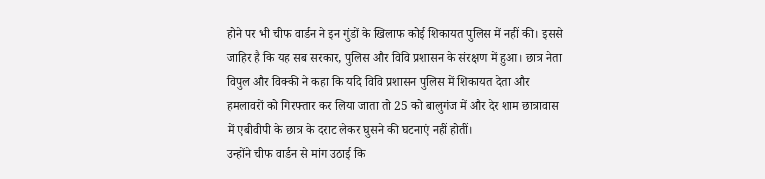होने पर भी चीफ वार्डन ने इन गुंडों के खिलाफ कोई शिकायत पुलिस में नहीं की। इससे जाहिर है कि यह सब सरकार, पुलिस और विवि प्रशासन के संरक्षण में हुआ। छात्र नेता विपुल और विक्की ने कहा कि यदि विवि प्रशासन पुलिस में शिकायत देता और हमलावरों को गिरफ्तार कर लिया जाता तो 25 को बालुगंज में और देर शाम छात्रावास में एबीवीपी के छात्र के दराट लेकर घुसने की घटनाएं नहीं होतीं।
उन्होंने चीफ वार्डन से मांग उठाई कि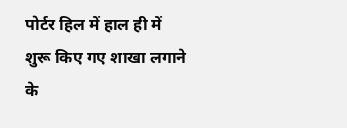पोर्टर हिल में हाल ही में शुरू किए गए शाखा लगाने के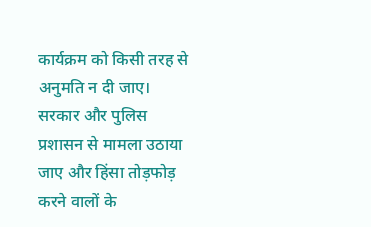कार्यक्रम को किसी तरह से अनुमति न दी जाए। सरकार और पुलिस प्रशासन से मामला उठाया जाए और हिंसा तोड़फोड़ करने वालों के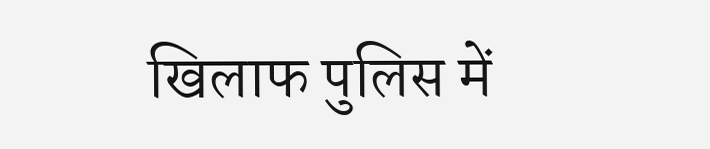खिलाफ पुलिस में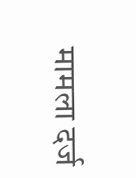मामला दर्ज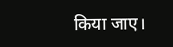किया जाए।